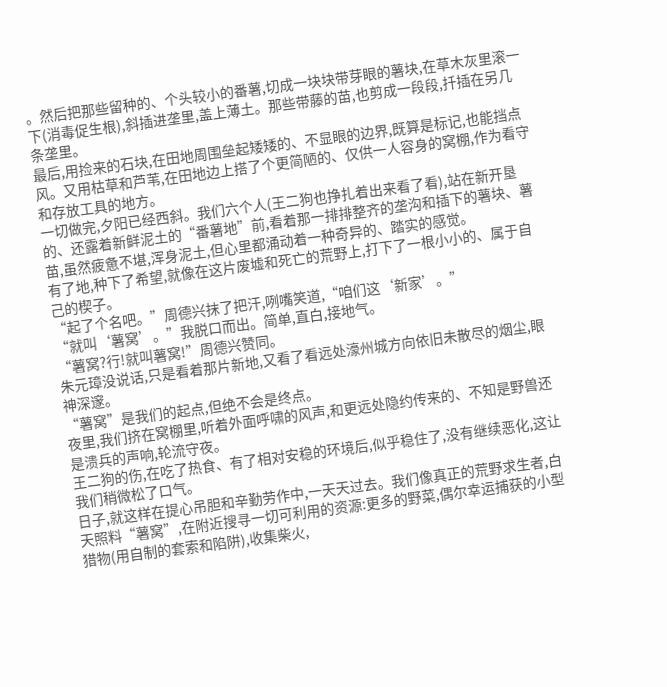。然后把那些留种的、个头较小的番薯,切成一块块带芽眼的薯块,在草木灰里滚一下(消毒促生根),斜插进垄里,盖上薄土。那些带藤的苗,也剪成一段段,扦插在另几条垄里。
最后,用捡来的石块,在田地周围垒起矮矮的、不显眼的边界,既算是标记,也能挡点风。又用枯草和芦苇,在田地边上搭了个更简陋的、仅供一人容身的窝棚,作为看守和存放工具的地方。
一切做完,夕阳已经西斜。我们六个人(王二狗也挣扎着出来看了看),站在新开垦的、还露着新鲜泥土的“番薯地”前,看着那一排排整齐的垄沟和插下的薯块、薯苗,虽然疲惫不堪,浑身泥土,但心里都涌动着一种奇异的、踏实的感觉。
有了地,种下了希望,就像在这片废墟和死亡的荒野上,打下了一根小小的、属于自己的楔子。
“起了个名吧。”周德兴抹了把汗,咧嘴笑道,“咱们这‘新家’。”
“就叫‘薯窝’。”我脱口而出。简单,直白,接地气。
“薯窝?行!就叫薯窝!”周德兴赞同。
朱元璋没说话,只是看着那片新地,又看了看远处濠州城方向依旧未散尽的烟尘,眼神深邃。
“薯窝”是我们的起点,但绝不会是终点。
夜里,我们挤在窝棚里,听着外面呼啸的风声,和更远处隐约传来的、不知是野兽还是溃兵的声响,轮流守夜。
王二狗的伤,在吃了热食、有了相对安稳的环境后,似乎稳住了,没有继续恶化,这让我们稍微松了口气。
日子,就这样在提心吊胆和辛勤劳作中,一天天过去。我们像真正的荒野求生者,白天照料“薯窝”,在附近搜寻一切可利用的资源:更多的野菜,偶尔幸运捕获的小型猎物(用自制的套索和陷阱),收集柴火,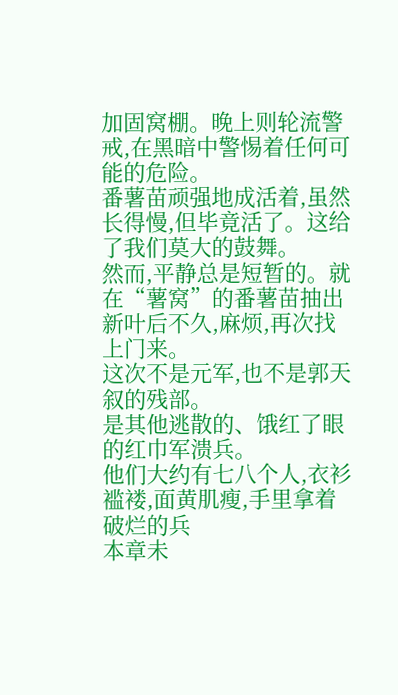加固窝棚。晚上则轮流警戒,在黑暗中警惕着任何可能的危险。
番薯苗顽强地成活着,虽然长得慢,但毕竟活了。这给了我们莫大的鼓舞。
然而,平静总是短暂的。就在“薯窝”的番薯苗抽出新叶后不久,麻烦,再次找上门来。
这次不是元军,也不是郭天叙的残部。
是其他逃散的、饿红了眼的红巾军溃兵。
他们大约有七八个人,衣衫褴褛,面黄肌瘦,手里拿着破烂的兵
本章未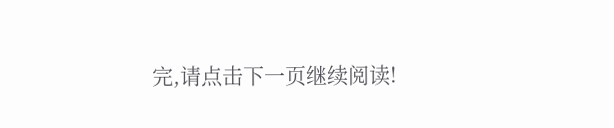完,请点击下一页继续阅读!